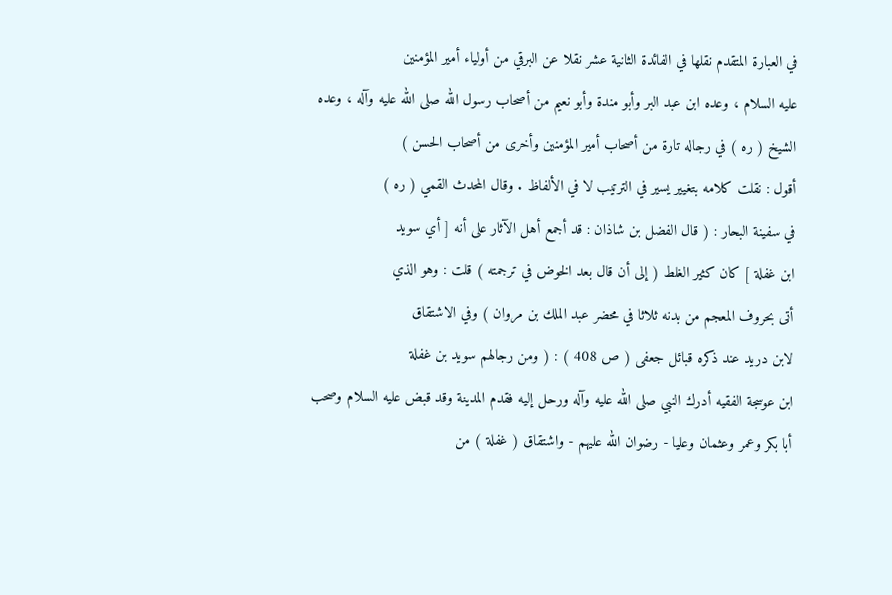في العبارة المتقدم نقلها في الفائدة الثانية عشر نقلا عن البرقي من أولياء أمير المؤمنين
عليه السلام ، وعده ابن عبد البر وأبو مندة وأبو نعيم من أصحاب رسول الله صلى الله عليه وآله ، وعده
الشيخ ( ره ) في رجاله تارة من أصحاب أمير المؤمنين وأخرى من أصحاب الحسن )
أقول : نقلت كلامه بتغيير يسير في الترتيب لا في الألفاظ . وقال المحدث القمي ( ره )
في سفينة البحار : ( قال الفضل بن شاذان : قد أجمع أهل الآثار على أنه [ أي سويد
ابن غفلة ] كان كثير الغلط ( إلى أن قال بعد الخوض في ترجمته ) قلت : وهو الذي
أتى بحروف المعجم من بدنه ثلاثا في محضر عبد الملك بن مروان ) وفي الاشتقاق
لابن دريد عند ذكره قبائل جعفى ( ص 408 ) : ( ومن رجالهم سويد بن غفلة
ابن عوسجة الفقيه أدرك النبي صلى الله عليه وآله ورحل إليه فقدم المدينة وقد قبض عليه السلام وصحب
أبا بكر وعمر وعثمان وعليا - رضوان الله عليهم - واشتقاق ( غفلة ) من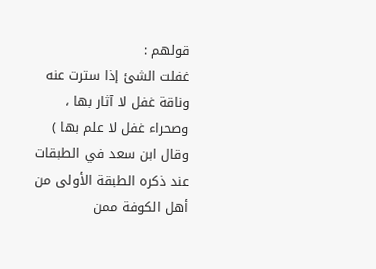قولهم :
غفلت الشئ إذا سترت عنه وناقة غفل لا آثار بها ، وصحراء غفل لا علم بها )
وقال ابن سعد في الطبقات عند ذكره الطبقة الأولى من أهل الكوفة ممن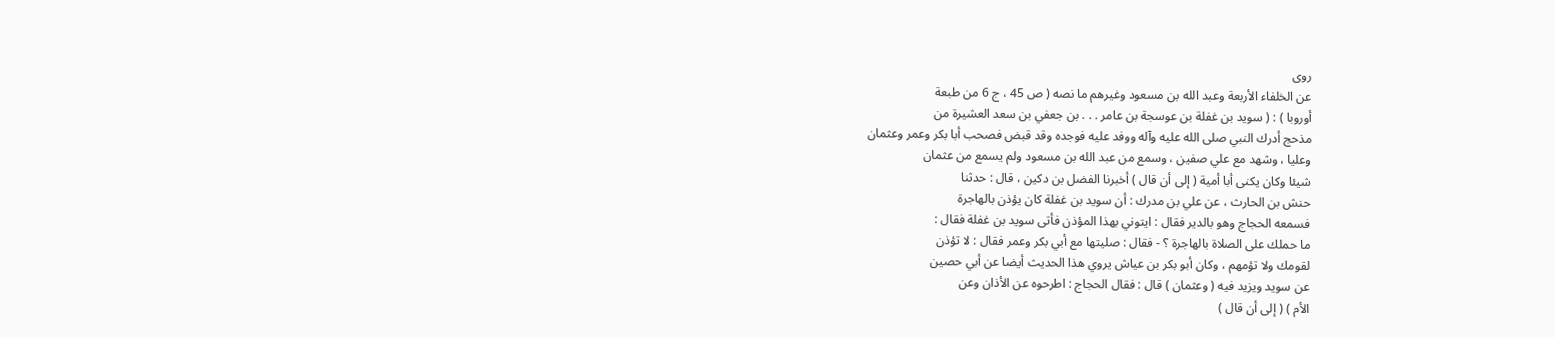روى
عن الخلفاء الأربعة وعبد الله بن مسعود وغيرهم ما نصه ( ص 45 ، ج 6 من طبعة
أوروبا ) : ( سويد بن غفلة بن عوسجة بن عامر . . . بن جعفي بن سعد العشيرة من
مذحج أدرك النبي صلى الله عليه وآله ووفد عليه فوجده وقد قبض فصحب أبا بكر وعمر وعثمان
وعليا ، وشهد مع علي صفين ، وسمع من عبد الله بن مسعود ولم يسمع من عثمان
شيئا وكان يكنى أبا أمية ( إلى أن قال ) أخبرنا الفضل بن دكين ، قال : حدثنا
حنش بن الحارث ، عن علي بن مدرك : أن سويد بن غفلة كان يؤذن بالهاجرة
فسمعه الحجاج وهو بالدير فقال : ايتوني بهذا المؤذن فأتى سويد بن غفلة فقال :
ما حملك على الصلاة بالهاجرة ؟ - فقال : صليتها مع أبي بكر وعمر فقال : لا تؤذن
لقومك ولا تؤمهم ، وكان أبو بكر بن عياش يروي هذا الحديث أيضا عن أبي حصين
عن سويد ويزيد فيه ( وعثمان ) قال : فقال الحجاج : اطرحوه عن الأذان وعن
الأم ) ( إلى أن قال )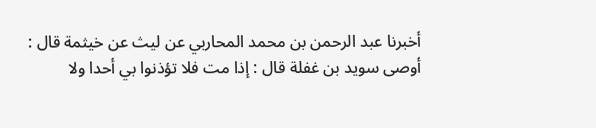أخبرنا عبد الرحمن بن محمد المحاربي عن ليث عن خيثمة قال :
أوصى سويد بن غفلة قال : إذا مت فلا تؤذنوا بي أحدا ولا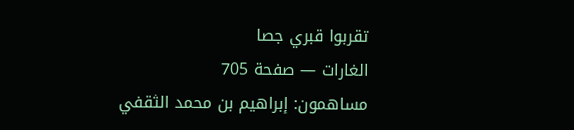تقربوا قبري جصا
الغارات — صفحة 705
مساهمون: إبراهيم بن محمد الثقفي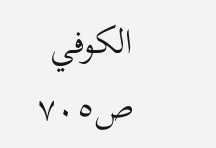الكوفي
ص٧٠٥